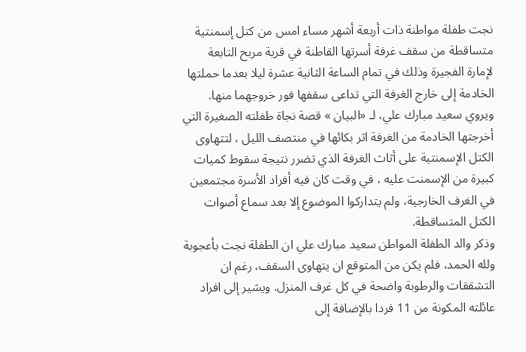نجت طفلة مواطنة ذات أربعة أشهر مساء امس من كتل إسمنتية متساقطة من سقف غرفة أسرتها القاطنة في قرية مربح التابعة لإمارة الفجيرة وذلك في تمام الساعة الثانية عشرة ليلا بعدما حملتها الخادمة إلى خارج الغرفة التي تداعى سقفها فور خروجهما منها.
ويروي سعيد مبارك علي، لـ «البيان » قصة نجاة طفلته الصغيرة التي أخرجتها الخادمة من الغرفة اثر بكائها في منتصف الليل ، لتتهاوى الكتل الإسمنتية على أثاث الغرفة الذي تضرر نتيجة سقوط كميات كبيرة من الإسمنت عليه ، في وقت كان فيه أفراد الأسرة مجتمعين في الغرف الخارجية، ولم يتداركوا الموضوع إلا بعد سماع أصوات الكتل المتساقطة.
وذكر والد الطفلة المواطن سعيد مبارك علي ان الطفلة نجت بأعجوبة ولله الحمد، فلم يكن من المتوقع ان يتهاوى السقف، رغم ان التشققات والرطوبة واضحة في كل غرف المنزل. ويشير إلى افراد عائلته المكونة من 11 فردا بالإضافة إلى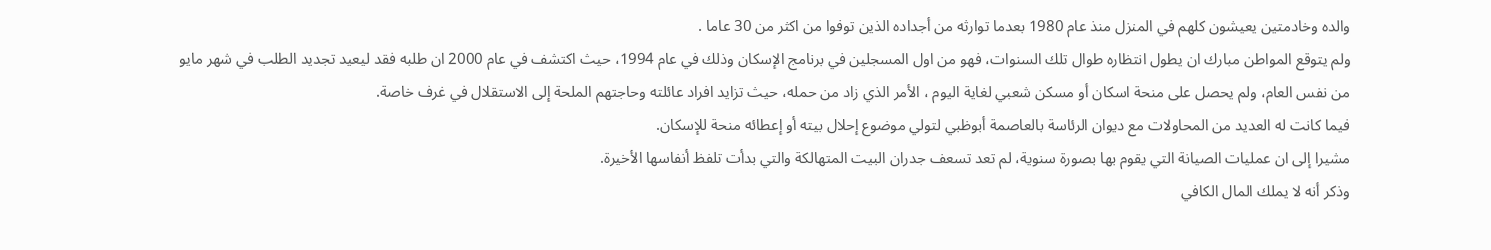والده وخادمتين يعيشون كلهم في المنزل منذ عام 1980 بعدما توارثه من أجداده الذين توفوا من اكثر من 30 عاما .
ولم يتوقع المواطن مبارك ان يطول انتظاره طوال تلك السنوات، فهو من اول المسجلين في برنامج الإسكان وذلك في عام 1994، حيث اكتشف في عام 2000 ان طلبه فقد ليعيد تجديد الطلب في شهر مايو من نفس العام، ولم يحصل على منحة اسكان أو مسكن شعبي لغاية اليوم ، الأمر الذي زاد من حمله، حيث تزايد افراد عائلته وحاجتهم الملحة إلى الاستقلال في غرف خاصة.
فيما كانت له العديد من المحاولات مع ديوان الرئاسة بالعاصمة أبوظبي لتولي موضوع إحلال بيته أو إعطائه منحة للإسكان.
مشيرا إلى ان عمليات الصيانة التي يقوم بها بصورة سنوية، لم تعد تسعف جدران البيت المتهالكة والتي بدأت تلفظ أنفاسها الأخيرة.
وذكر أنه لا يملك المال الكافي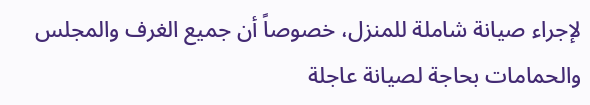لإجراء صيانة شاملة للمنزل، خصوصاً أن جميع الغرف والمجلس والحمامات بحاجة لصيانة عاجلة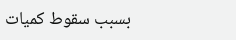بسبب سقوط كميات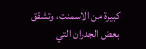كبيرة من الاسمنت، وتشقق بعض الجدران التي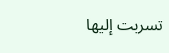تسربت إليها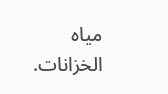مياه الخزانات.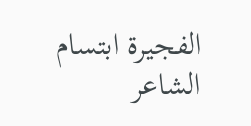الفجيرة ابتسام الشاعر